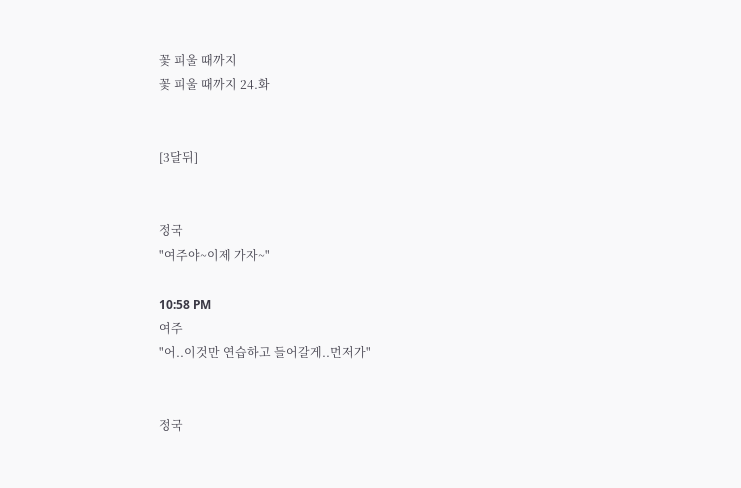꽃 피울 때까지
꽃 피울 때까지 24.화


[3달뒤]


정국
"여주야~이제 가자~"

10:58 PM
여주
"어..이것만 연습하고 들어갈게..먼저가"


정국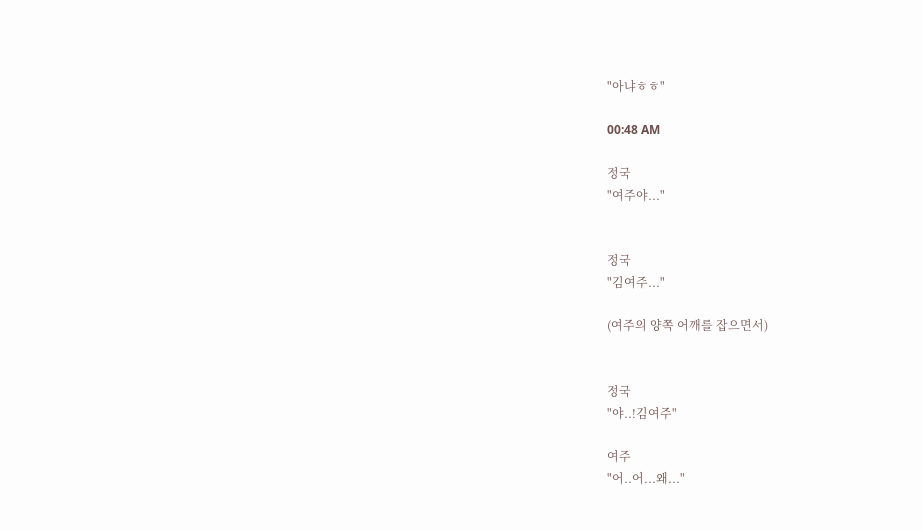"아냐ㅎㅎ"

00:48 AM

정국
"여주야..."


정국
"김여주..."

(여주의 양쪽 어깨를 잡으면서)


정국
"야..!김여주"

여주
"어..어...왜..."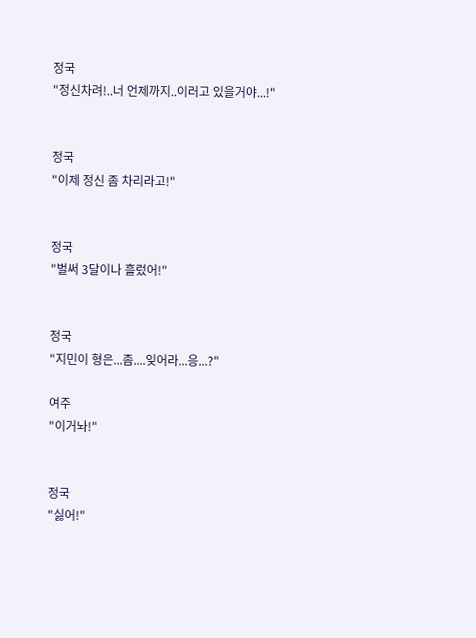정국
"정신차려!..너 언제까지..이러고 있을거야...!"


정국
"이제 정신 좀 차리라고!"


정국
"벌써 3달이나 흘렀어!"


정국
"지민이 형은...좀....잊어라...응...?"

여주
"이거놔!"


정국
"싫어!"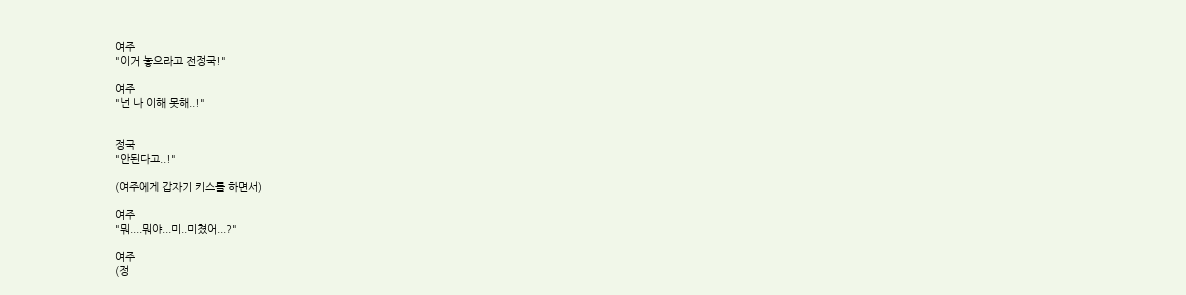여주
"이거 놓으라고 전정국!"

여주
"넌 나 이해 못해..!"


정국
"안된다고..!"

(여주에게 갑자기 키스를 하면서)

여주
"뭐....뭐야...미..미쳤어...?"

여주
(정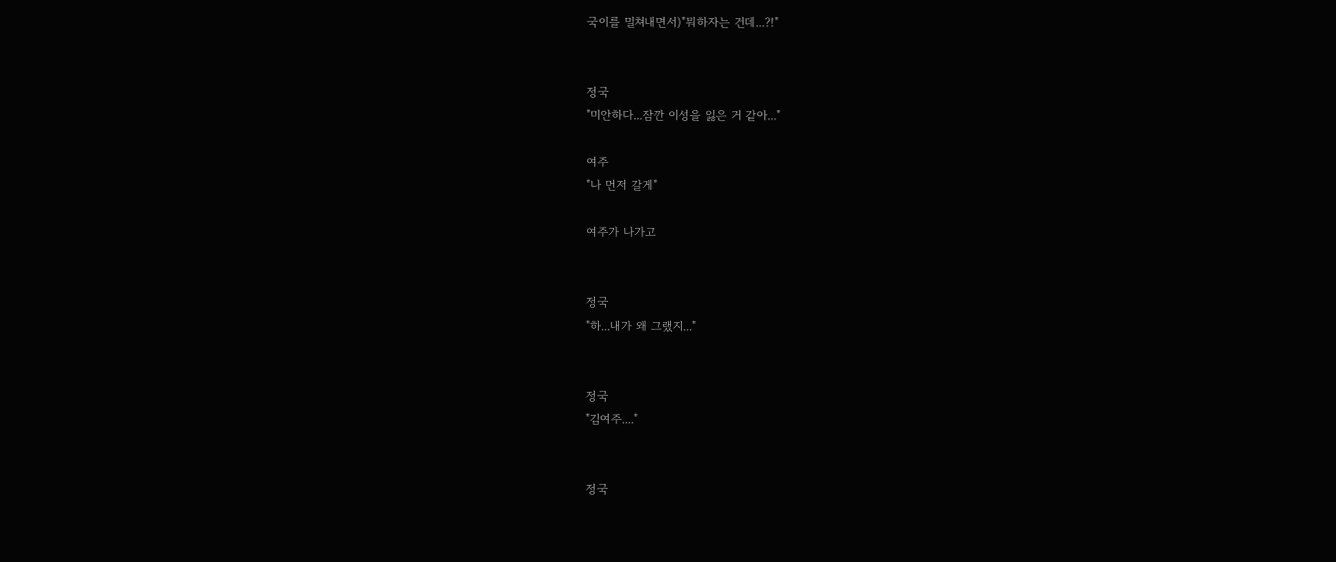국이를 밀쳐내면서)"뭐하자는 건데...?!"


정국
"미안하다...잠깐 이성을 잃은 거 같아..."

여주
"나 먼저 갈게"

여주가 나가고


정국
"하...내가 왜 그랬지..."


정국
"김여주...."


정국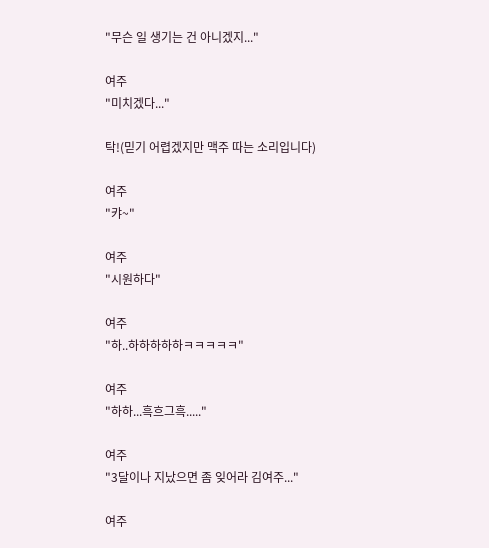"무슨 일 생기는 건 아니겠지..."

여주
"미치겠다..."

탁!(믿기 어렵겠지만 맥주 따는 소리입니다)

여주
"캬~"

여주
"시원하다"

여주
"하..하하하하하ㅋㅋㅋㅋㅋ"

여주
"하하...흑흐그흑....."

여주
"3달이나 지났으면 좀 잊어라 김여주..."

여주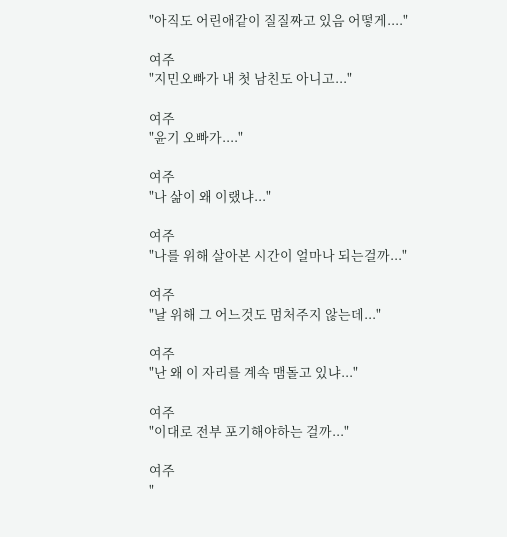"아직도 어린애같이 질질짜고 있음 어떻게...."

여주
"지민오빠가 내 첫 남친도 아니고..."

여주
"윤기 오빠가...."

여주
"나 삶이 왜 이랬냐..."

여주
"나를 위해 살아본 시간이 얼마나 되는걸까..."

여주
"날 위해 그 어느것도 멈처주지 않는데..."

여주
"난 왜 이 자리를 계속 맴돌고 있냐..."

여주
"이대로 전부 포기해야하는 걸까..."

여주
"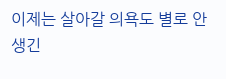이제는 살아갈 의욕도 별로 안 생긴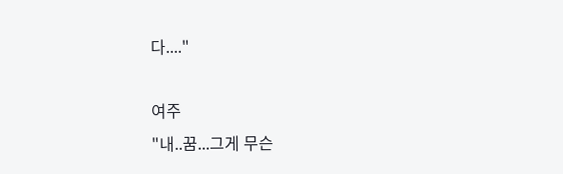다...."

여주
"내..꿈...그게 무슨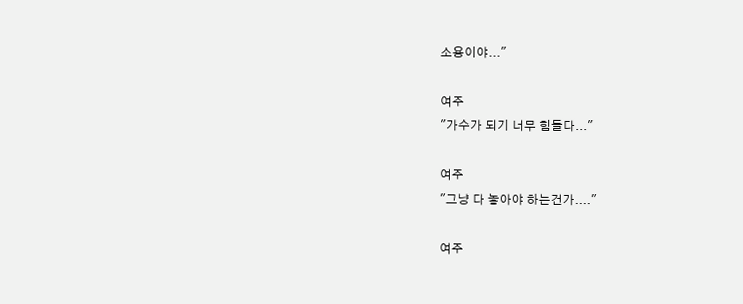소용이야..."

여주
"가수가 되기 너무 힘들다..."

여주
"그냥 다 놓아야 하는건가...."

여주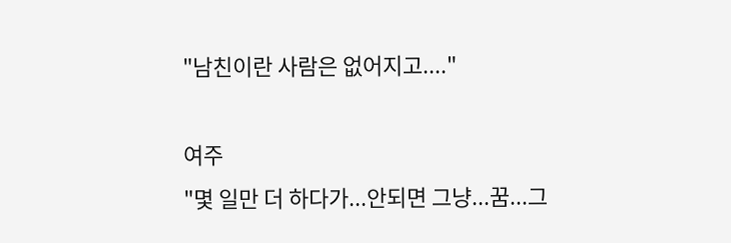"남친이란 사람은 없어지고...."

여주
"몇 일만 더 하다가...안되면 그냥...꿈...그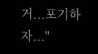거...포기하자..."